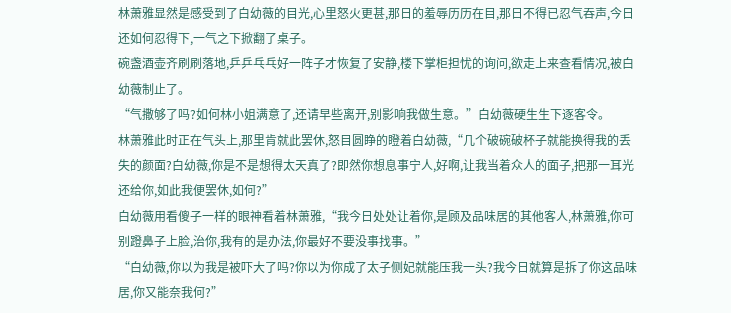林萧雅显然是感受到了白幼薇的目光,心里怒火更甚,那日的羞辱历历在目,那日不得已忍气吞声,今日还如何忍得下,一气之下掀翻了桌子。
碗盏酒壶齐刷刷落地,乒乒乓乓好一阵子才恢复了安静,楼下掌柜担忧的询问,欲走上来查看情况,被白幼薇制止了。
“气撒够了吗?如何林小姐满意了,还请早些离开,别影响我做生意。”白幼薇硬生生下逐客令。
林萧雅此时正在气头上,那里肯就此罢休,怒目圆睁的瞪着白幼薇,“几个破碗破杯子就能换得我的丢失的颜面?白幼薇,你是不是想得太天真了?即然你想息事宁人,好啊,让我当着众人的面子,把那一耳光还给你,如此我便罢休,如何?”
白幼薇用看傻子一样的眼神看着林萧雅,“我今日处处让着你,是顾及品味居的其他客人,林萧雅,你可别蹬鼻子上脸,治你,我有的是办法,你最好不要没事找事。”
“白幼薇,你以为我是被吓大了吗?你以为你成了太子侧妃就能压我一头?我今日就算是拆了你这品味居,你又能奈我何?”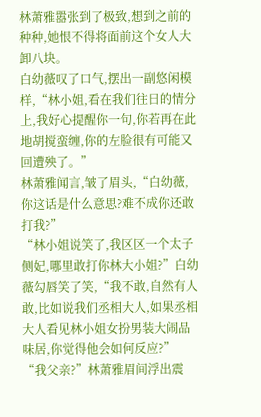林萧雅嚣张到了极致,想到之前的种种,她恨不得将面前这个女人大卸八块。
白幼薇叹了口气,摆出一副悠闲模样,“林小姐,看在我们往日的情分上,我好心提醒你一句,你若再在此地胡搅蛮缠,你的左脸很有可能又回遭殃了。”
林萧雅闻言,皱了眉头,“白幼薇,你这话是什么意思?难不成你还敢打我?”
“林小姐说笑了,我区区一个太子侧妃,哪里敢打你林大小姐?”白幼薇勾唇笑了笑,“我不敢,自然有人敢,比如说我们丞相大人,如果丞相大人看见林小姐女扮男装大闹品味居,你觉得他会如何反应?”
“我父亲?”林萧雅眉间浮出震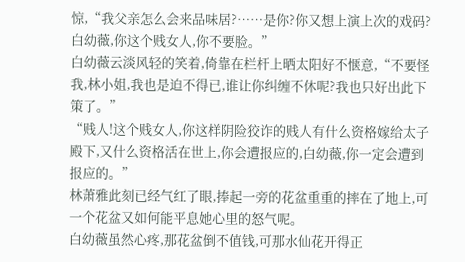惊,“我父亲怎么会来品味居?……是你?你又想上演上次的戏码?白幼薇,你这个贱女人,你不要脸。”
白幼薇云淡风轻的笑着,倚靠在栏杆上晒太阳好不惬意,“不要怪我,林小姐,我也是迫不得已,谁让你纠缠不休呢?我也只好出此下策了。”
“贱人!这个贱女人,你这样阴险狡诈的贱人有什么资格嫁给太子殿下,又什么资格活在世上,你会遭报应的,白幼薇,你一定会遭到报应的。”
林萧雅此刻已经气红了眼,捧起一旁的花盆重重的摔在了地上,可一个花盆又如何能平息她心里的怒气呢。
白幼薇虽然心疼,那花盆倒不值钱,可那水仙花开得正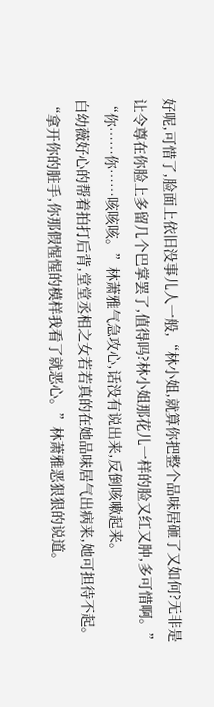好呢,可惜了,脸面上依旧没事儿人一般,“林小姐,就算你把整个品味居砸了又如何?无非是让令尊在你脸上多留几个巴掌罢了,值得吗?林小姐那花儿一样的脸又红又肿,多可惜啊。”
“你……你……咳咳咳。”林萧雅气急攻心,话没有说出来,反倒咳嗽起来。
白幼薇好心的帮着拍打后背,堂堂丞相之女若若真的在她品味居气出病来,她可担待不起。
“拿开你的脏手,你那假惺惺的模样我看了就恶心。”林萧雅恶狠狠的说道。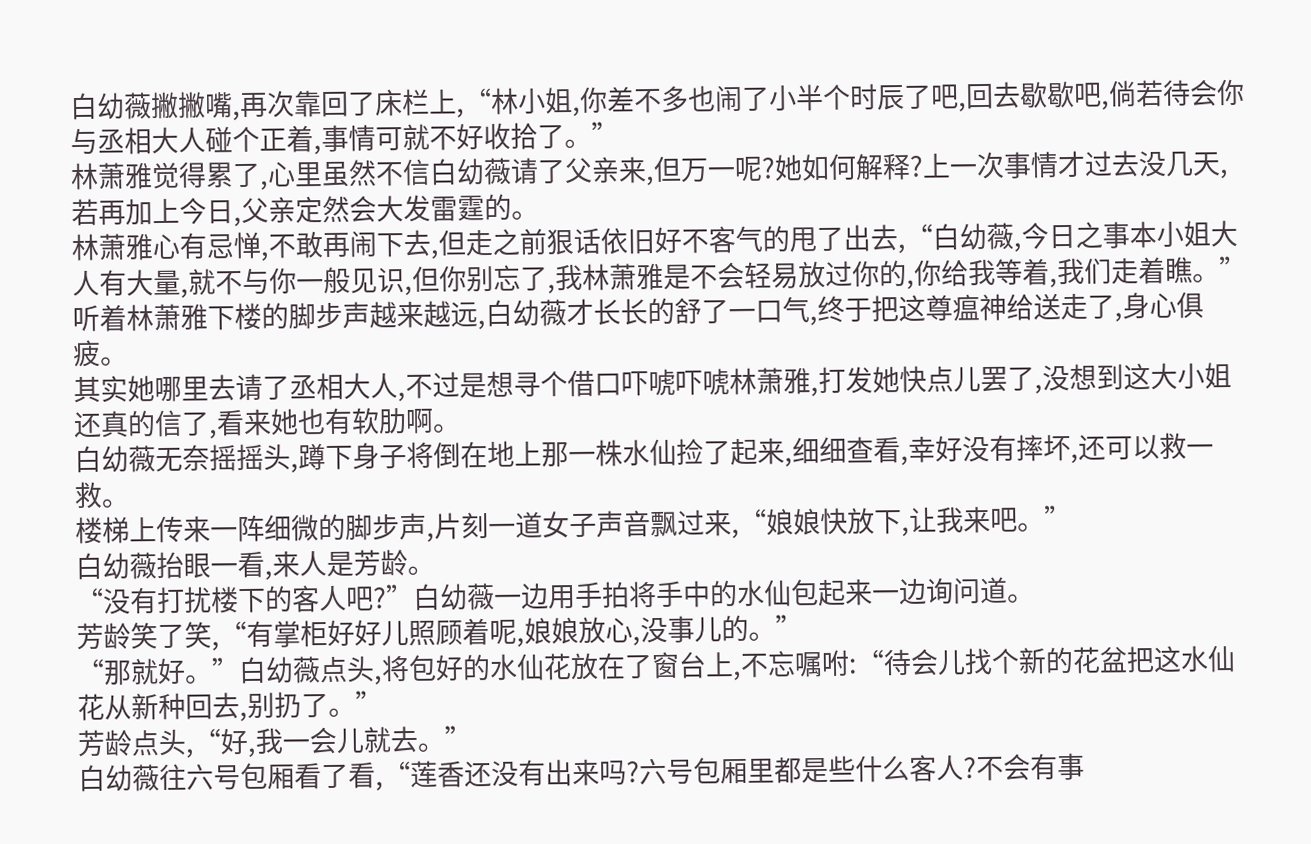白幼薇撇撇嘴,再次靠回了床栏上,“林小姐,你差不多也闹了小半个时辰了吧,回去歇歇吧,倘若待会你与丞相大人碰个正着,事情可就不好收拾了。”
林萧雅觉得累了,心里虽然不信白幼薇请了父亲来,但万一呢?她如何解释?上一次事情才过去没几天,若再加上今日,父亲定然会大发雷霆的。
林萧雅心有忌惮,不敢再闹下去,但走之前狠话依旧好不客气的甩了出去,“白幼薇,今日之事本小姐大人有大量,就不与你一般见识,但你别忘了,我林萧雅是不会轻易放过你的,你给我等着,我们走着瞧。”
听着林萧雅下楼的脚步声越来越远,白幼薇才长长的舒了一口气,终于把这尊瘟神给送走了,身心俱疲。
其实她哪里去请了丞相大人,不过是想寻个借口吓唬吓唬林萧雅,打发她快点儿罢了,没想到这大小姐还真的信了,看来她也有软肋啊。
白幼薇无奈摇摇头,蹲下身子将倒在地上那一株水仙捡了起来,细细查看,幸好没有摔坏,还可以救一救。
楼梯上传来一阵细微的脚步声,片刻一道女子声音飘过来,“娘娘快放下,让我来吧。”
白幼薇抬眼一看,来人是芳龄。
“没有打扰楼下的客人吧?”白幼薇一边用手拍将手中的水仙包起来一边询问道。
芳龄笑了笑,“有掌柜好好儿照顾着呢,娘娘放心,没事儿的。”
“那就好。”白幼薇点头,将包好的水仙花放在了窗台上,不忘嘱咐:“待会儿找个新的花盆把这水仙花从新种回去,别扔了。”
芳龄点头,“好,我一会儿就去。”
白幼薇往六号包厢看了看,“莲香还没有出来吗?六号包厢里都是些什么客人?不会有事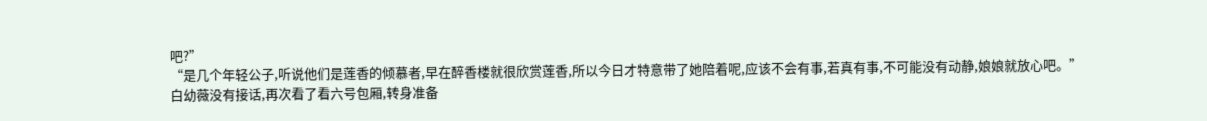吧?”
“是几个年轻公子,听说他们是莲香的倾慕者,早在醉香楼就很欣赏莲香,所以今日才特意带了她陪着呢,应该不会有事,若真有事,不可能没有动静,娘娘就放心吧。”
白幼薇没有接话,再次看了看六号包厢,转身准备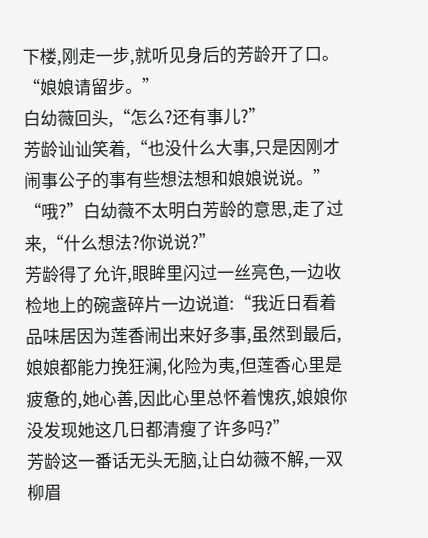下楼,刚走一步,就听见身后的芳龄开了口。
“娘娘请留步。”
白幼薇回头,“怎么?还有事儿?”
芳龄讪讪笑着,“也没什么大事,只是因刚才闹事公子的事有些想法想和娘娘说说。”
“哦?”白幼薇不太明白芳龄的意思,走了过来,“什么想法?你说说?”
芳龄得了允许,眼眸里闪过一丝亮色,一边收检地上的碗盏碎片一边说道:“我近日看着品味居因为莲香闹出来好多事,虽然到最后,娘娘都能力挽狂澜,化险为夷,但莲香心里是疲惫的,她心善,因此心里总怀着愧疚,娘娘你没发现她这几日都清瘦了许多吗?”
芳龄这一番话无头无脑,让白幼薇不解,一双柳眉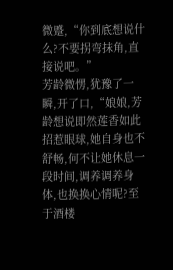微蹙,“你到底想说什么?不要拐弯抹角,直接说吧。”
芳龄微愣,犹豫了一瞬,开了口,“娘娘,芳龄想说即然莲香如此招惹眼球,她自身也不舒畅,何不让她休息一段时间,调养调养身体,也换换心情呢?至于酒楼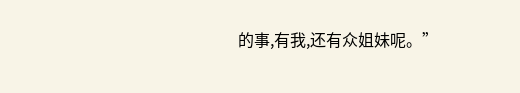的事,有我,还有众姐妹呢。”